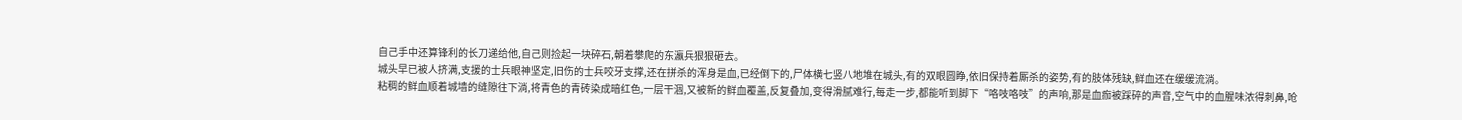自己手中还算锋利的长刀递给他,自己则捡起一块碎石,朝着攀爬的东瀛兵狠狠砸去。
城头早已被人挤满,支援的士兵眼神坚定,旧伤的士兵咬牙支撑,还在拼杀的浑身是血,已经倒下的,尸体横七竖八地堆在城头,有的双眼圆睁,依旧保持着厮杀的姿势,有的肢体残缺,鲜血还在缓缓流淌。
粘稠的鲜血顺着城墙的缝隙往下淌,将青色的青砖染成暗红色,一层干涸,又被新的鲜血覆盖,反复叠加,变得滑腻难行,每走一步,都能听到脚下“咯吱咯吱”的声响,那是血痂被踩碎的声音,空气中的血腥味浓得刺鼻,呛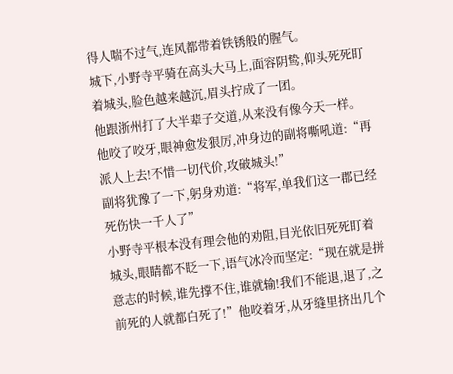得人喘不过气,连风都带着铁锈般的腥气。
城下,小野寺平骑在高头大马上,面容阴鸷,仰头死死盯着城头,脸色越来越沉,眉头拧成了一团。
他跟浙州打了大半辈子交道,从来没有像今天一样。
他咬了咬牙,眼神愈发狠厉,冲身边的副将嘶吼道:“再派人上去!不惜一切代价,攻破城头!”
副将犹豫了一下,躬身劝道:“将军,单我们这一郡已经死伤快一千人了”
小野寺平根本没有理会他的劝阻,目光依旧死死盯着城头,眼睛都不眨一下,语气冰冷而坚定:“现在就是拼意志的时候,谁先撑不住,谁就输!我们不能退,退了,之前死的人就都白死了!”他咬着牙,从牙缝里挤出几个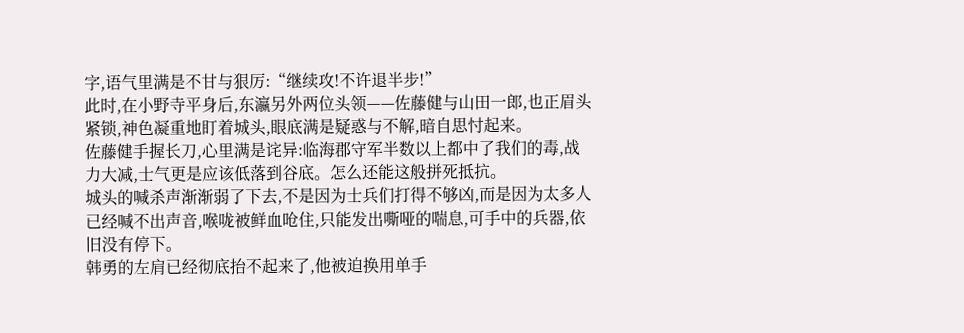字,语气里满是不甘与狠厉:“继续攻!不许退半步!”
此时,在小野寺平身后,东瀛另外两位头领——佐藤健与山田一郎,也正眉头紧锁,神色凝重地盯着城头,眼底满是疑惑与不解,暗自思忖起来。
佐藤健手握长刀,心里满是诧异:临海郡守军半数以上都中了我们的毒,战力大减,士气更是应该低落到谷底。怎么还能这般拼死抵抗。
城头的喊杀声渐渐弱了下去,不是因为士兵们打得不够凶,而是因为太多人已经喊不出声音,喉咙被鲜血呛住,只能发出嘶哑的喘息,可手中的兵器,依旧没有停下。
韩勇的左肩已经彻底抬不起来了,他被迫换用单手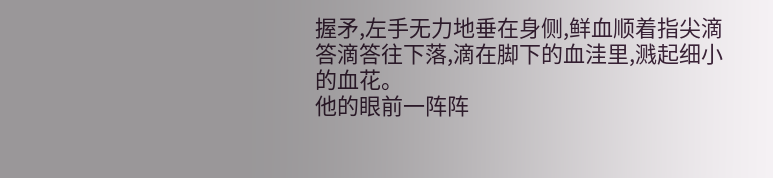握矛,左手无力地垂在身侧,鲜血顺着指尖滴答滴答往下落,滴在脚下的血洼里,溅起细小的血花。
他的眼前一阵阵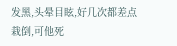发黑,头晕目眩,好几次都差点栽倒,可他死